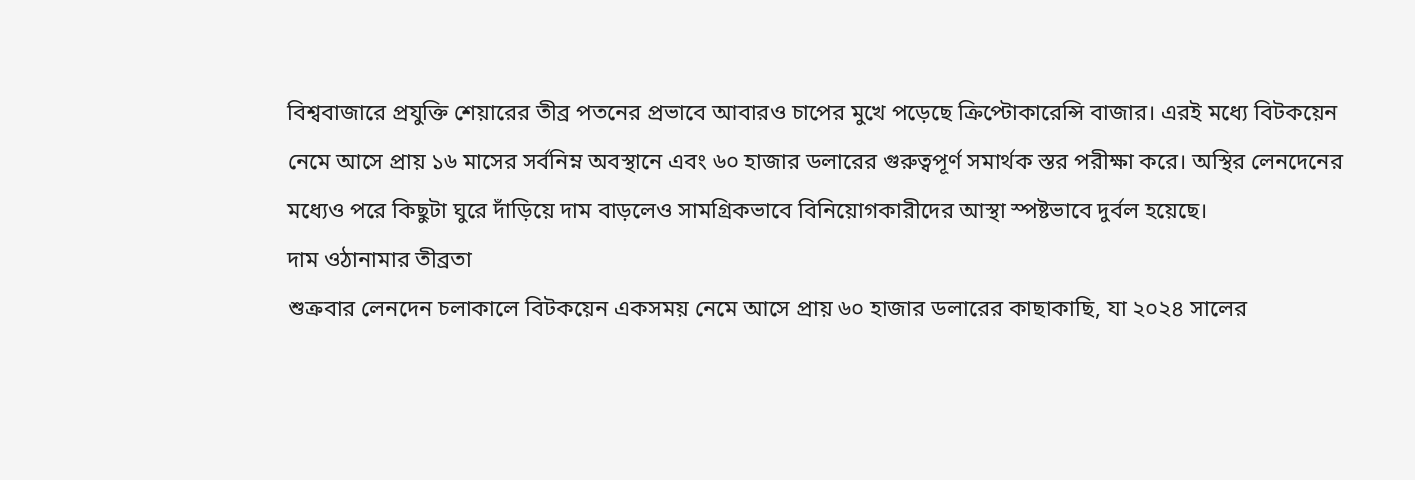বিশ্ববাজারে প্রযুক্তি শেয়ারের তীব্র পতনের প্রভাবে আবারও চাপের মুখে পড়েছে ক্রিপ্টোকারেন্সি বাজার। এরই মধ্যে বিটকয়েন নেমে আসে প্রায় ১৬ মাসের সর্বনিম্ন অবস্থানে এবং ৬০ হাজার ডলারের গুরুত্বপূর্ণ সমার্থক স্তর পরীক্ষা করে। অস্থির লেনদেনের মধ্যেও পরে কিছুটা ঘুরে দাঁড়িয়ে দাম বাড়লেও সামগ্রিকভাবে বিনিয়োগকারীদের আস্থা স্পষ্টভাবে দুর্বল হয়েছে।
দাম ওঠানামার তীব্রতা
শুক্রবার লেনদেন চলাকালে বিটকয়েন একসময় নেমে আসে প্রায় ৬০ হাজার ডলারের কাছাকাছি, যা ২০২৪ সালের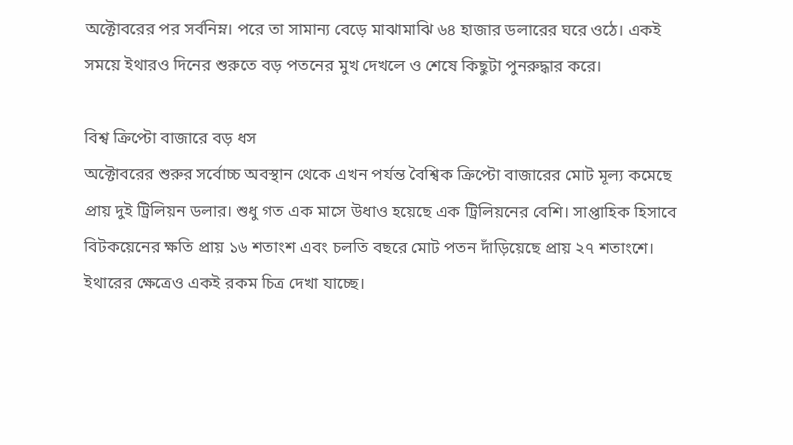অক্টোবরের পর সর্বনিম্ন। পরে তা সামান্য বেড়ে মাঝামাঝি ৬৪ হাজার ডলারের ঘরে ওঠে। একই সময়ে ইথারও দিনের শুরুতে বড় পতনের মুখ দেখলে ও শেষে কিছুটা পুনরুদ্ধার করে।

বিশ্ব ক্রিপ্টো বাজারে বড় ধস
অক্টোবরের শুরুর সর্বোচ্চ অবস্থান থেকে এখন পর্যন্ত বৈশ্বিক ক্রিপ্টো বাজারের মোট মূল্য কমেছে প্রায় দুই ট্রিলিয়ন ডলার। শুধু গত এক মাসে উধাও হয়েছে এক ট্রিলিয়নের বেশি। সাপ্তাহিক হিসাবে বিটকয়েনের ক্ষতি প্রায় ১৬ শতাংশ এবং চলতি বছরে মোট পতন দাঁড়িয়েছে প্রায় ২৭ শতাংশে। ইথারের ক্ষেত্রেও একই রকম চিত্র দেখা যাচ্ছে।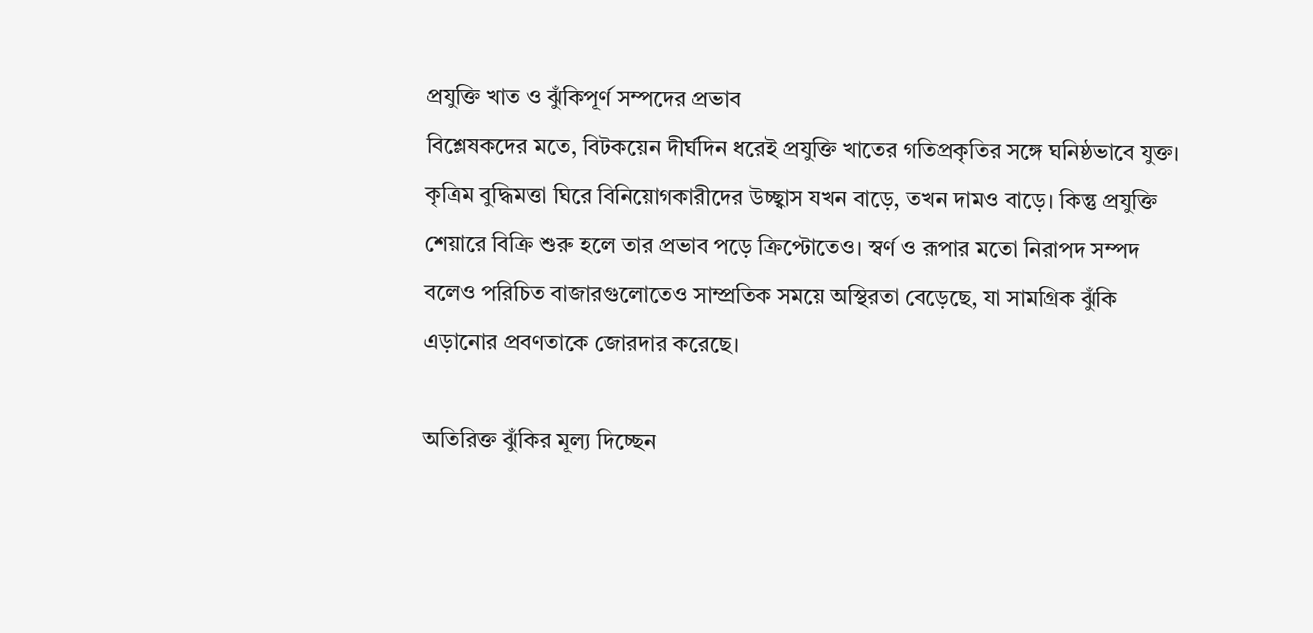প্রযুক্তি খাত ও ঝুঁকিপূর্ণ সম্পদের প্রভাব
বিশ্লেষকদের মতে, বিটকয়েন দীর্ঘদিন ধরেই প্রযুক্তি খাতের গতিপ্রকৃতির সঙ্গে ঘনিষ্ঠভাবে যুক্ত। কৃত্রিম বুদ্ধিমত্তা ঘিরে বিনিয়োগকারীদের উচ্ছ্বাস যখন বাড়ে, তখন দামও বাড়ে। কিন্তু প্রযুক্তি শেয়ারে বিক্রি শুরু হলে তার প্রভাব পড়ে ক্রিপ্টোতেও। স্বর্ণ ও রূপার মতো নিরাপদ সম্পদ বলেও পরিচিত বাজারগুলোতেও সাম্প্রতিক সময়ে অস্থিরতা বেড়েছে, যা সামগ্রিক ঝুঁকি এড়ানোর প্রবণতাকে জোরদার করেছে।

অতিরিক্ত ঝুঁকির মূল্য দিচ্ছেন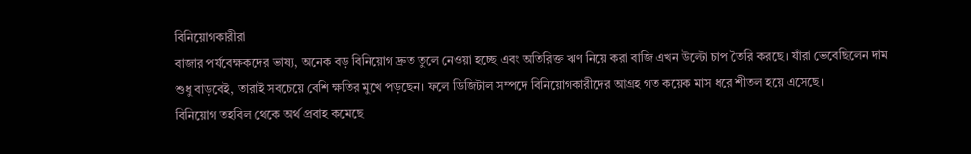বিনিয়োগকারীরা
বাজার পর্যবেক্ষকদের ভাষ্য, অনেক বড় বিনিয়োগ দ্রুত তুলে নেওয়া হচ্ছে এবং অতিরিক্ত ঋণ নিয়ে করা বাজি এখন উল্টো চাপ তৈরি করছে। যাঁরা ভেবেছিলেন দাম শুধু বাড়বেই, তারাই সবচেয়ে বেশি ক্ষতির মুখে পড়ছেন। ফলে ডিজিটাল সম্পদে বিনিয়োগকারীদের আগ্রহ গত কয়েক মাস ধরে শীতল হয়ে এসেছে।
বিনিয়োগ তহবিল থেকে অর্থ প্রবাহ কমেছে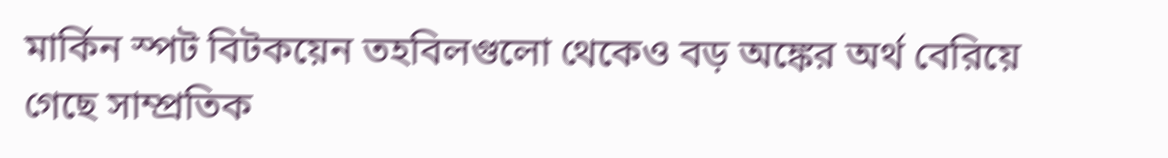মার্কিন স্পট বিটকয়েন তহবিলগুলো থেকেও বড় অঙ্কের অর্থ বেরিয়ে গেছে সাম্প্রতিক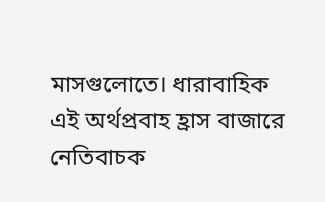মাসগুলোতে। ধারাবাহিক এই অর্থপ্রবাহ হ্রাস বাজারে নেতিবাচক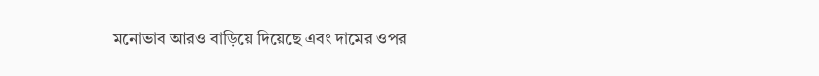মনোভাব আরও বাড়িয়ে দিয়েছে এবং দামের ওপর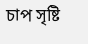চাপ সৃষ্টি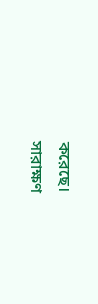করেছে।
সারাক্ষণ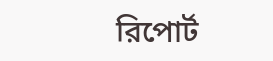রিপোর্ট